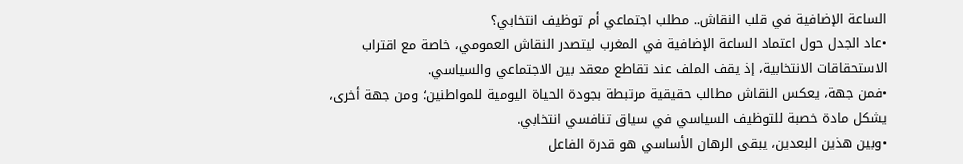الساعة الإضافية في قلب النقاش.. مطلب اجتماعي أم توظيف انتخابي؟
•عاد الجدل حول اعتماد الساعة الإضافية في المغرب ليتصدر النقاش العمومي، خاصة مع اقتراب الاستحقاقات الانتخابية، إذ يقف الملف عند تقاطع معقد بين الاجتماعي والسياسي.
•فمن جهة، يعكس النقاش مطالب حقيقية مرتبطة بجودة الحياة اليومية للمواطنين؛ ومن جهة أخرى، يشكل مادة خصبة للتوظيف السياسي في سياق تنافسي انتخابي.
•وبين هذين البعدين، يبقى الرهان الأساسي هو قدرة الفاعل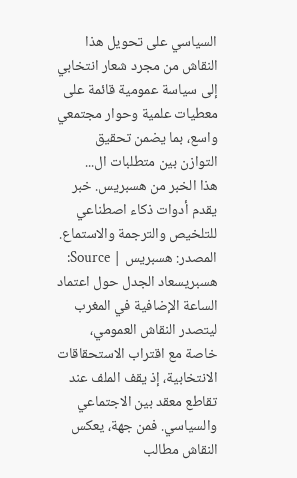السياسي على تحويل هذا النقاش من مجرد شعار انتخابي إلى سياسة عمومية قائمة على معطيات علمية وحوار مجتمعي واسع، بما يضمن تحقيق التوازن بين متطلبات ال...
هذا الخبر من هسبريس. خبر يقدم أدوات ذكاء اصطناعي للتلخيص والترجمة والاستماع.
المصدر: هسبريس | Source: هسبريسعاد الجدل حول اعتماد الساعة الإضافية في المغرب ليتصدر النقاش العمومي، خاصة مع اقتراب الاستحقاقات الانتخابية، إذ يقف الملف عند تقاطع معقد بين الاجتماعي والسياسي. فمن جهة، يعكس النقاش مطالب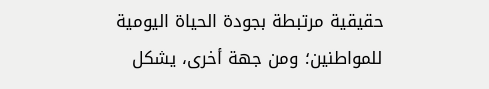حقيقية مرتبطة بجودة الحياة اليومية للمواطنين؛ ومن جهة أخرى، يشكل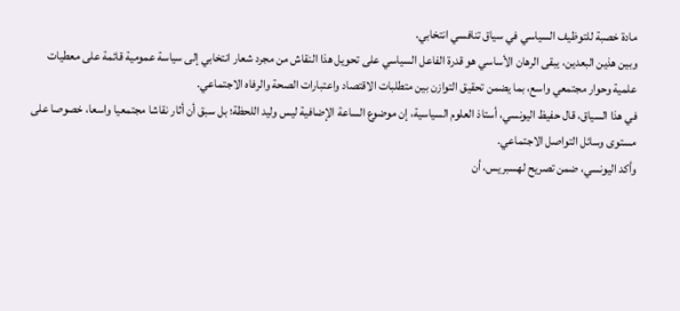مادة خصبة للتوظيف السياسي في سياق تنافسي انتخابي.
وبين هذين البعدين، يبقى الرهان الأساسي هو قدرة الفاعل السياسي على تحويل هذا النقاش من مجرد شعار انتخابي إلى سياسة عمومية قائمة على معطيات علمية وحوار مجتمعي واسع، بما يضمن تحقيق التوازن بين متطلبات الاقتصاد واعتبارات الصحة والرفاه الاجتماعي.
في هذا السياق، قال حفيظ اليونسي، أستاذ العلوم السياسية، إن موضوع الساعة الإضافية ليس وليد اللحظة؛ بل سبق أن أثار نقاشا مجتمعيا واسعا، خصوصا على مستوى وسائل التواصل الاجتماعي.
وأكد اليونسي، ضمن تصريح لهسبريس، أن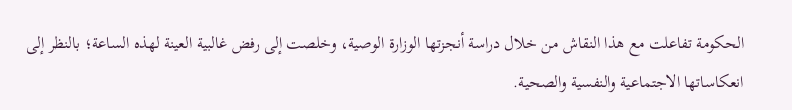الحكومة تفاعلت مع هذا النقاش من خلال دراسة أنجزتها الوزارة الوصية، وخلصت إلى رفض غالبية العينة لهذه الساعة؛ بالنظر إلى انعكاساتها الاجتماعية والنفسية والصحية.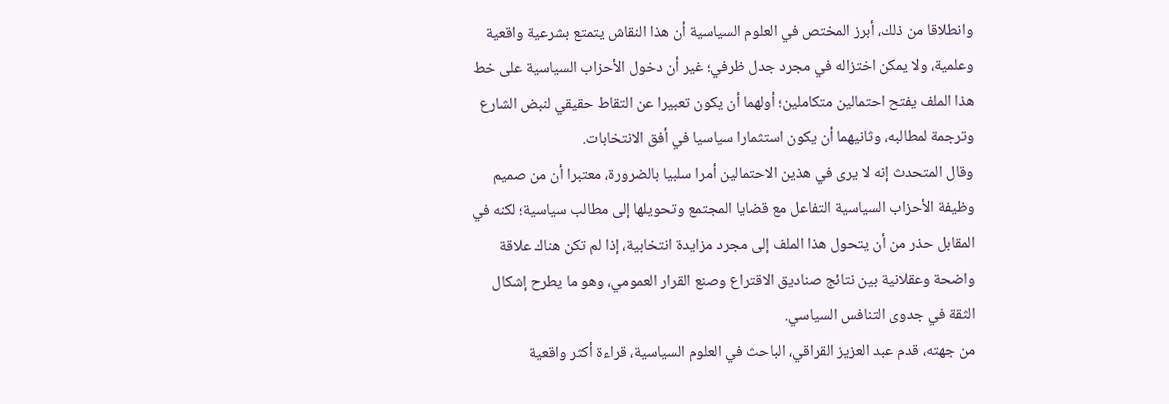وانطلاقا من ذلك، أبرز المختص في العلوم السياسية أن هذا النقاش يتمتع بشرعية واقعية وعلمية، ولا يمكن اختزاله في مجرد جدل ظرفي؛ غير أن دخول الأحزاب السياسية على خط هذا الملف يفتح احتمالين متكاملين؛ أولهما أن يكون تعبيرا عن التقاط حقيقي لنبض الشارع وترجمة لمطالبه، وثانيهما أن يكون استثمارا سياسيا في أفق الانتخابات.
وقال المتحدث إنه لا يرى في هذين الاحتمالين أمرا سلبيا بالضرورة، معتبرا أن من صميم وظيفة الأحزاب السياسية التفاعل مع قضايا المجتمع وتحويلها إلى مطالب سياسية؛ لكنه في المقابل حذر من أن يتحول هذا الملف إلى مجرد مزايدة انتخابية، إذا لم تكن هناك علاقة واضحة وعقلانية بين نتائج صناديق الاقتراع وصنع القرار العمومي، وهو ما يطرح إشكال الثقة في جدوى التنافس السياسي.
من جهته، قدم عبد العزيز القراقي، الباحث في العلوم السياسية، قراءة أكثر واقعية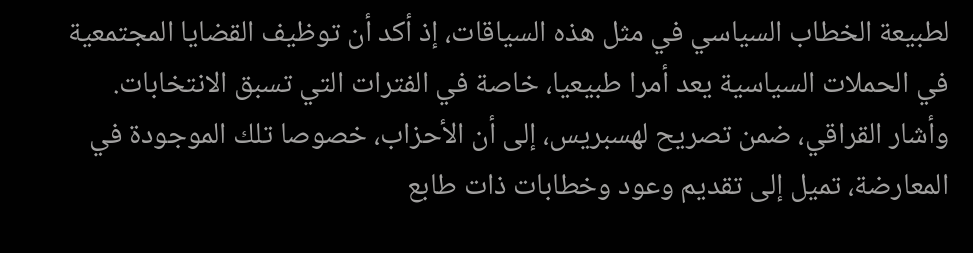لطبيعة الخطاب السياسي في مثل هذه السياقات، إذ أكد أن توظيف القضايا المجتمعية في الحملات السياسية يعد أمرا طبيعيا، خاصة في الفترات التي تسبق الانتخابات.
وأشار القراقي، ضمن تصريح لهسبريس، إلى أن الأحزاب، خصوصا تلك الموجودة في المعارضة، تميل إلى تقديم وعود وخطابات ذات طابع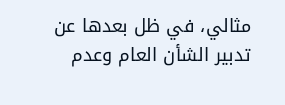مثالي، في ظل بعدها عن تدبير الشأن العام وعدم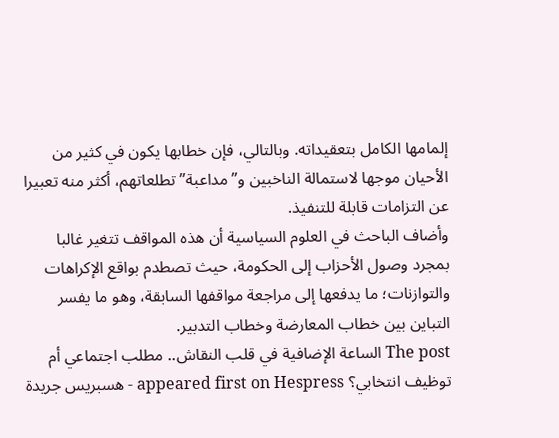إلمامها الكامل بتعقيداته. وبالتالي، فإن خطابها يكون في كثير من الأحيان موجها لاستمالة الناخبين و”مداعبة” تطلعاتهم، أكثر منه تعبيرا عن التزامات قابلة للتنفيذ.
وأضاف الباحث في العلوم السياسية أن هذه المواقف تتغير غالبا بمجرد وصول الأحزاب إلى الحكومة، حيث تصطدم بواقع الإكراهات والتوازنات؛ ما يدفعها إلى مراجعة مواقفها السابقة، وهو ما يفسر التباين بين خطاب المعارضة وخطاب التدبير.
The post الساعة الإضافية في قلب النقاش.. مطلب اجتماعي أم توظيف انتخابي؟ appeared first on Hespress - هسبريس جريدة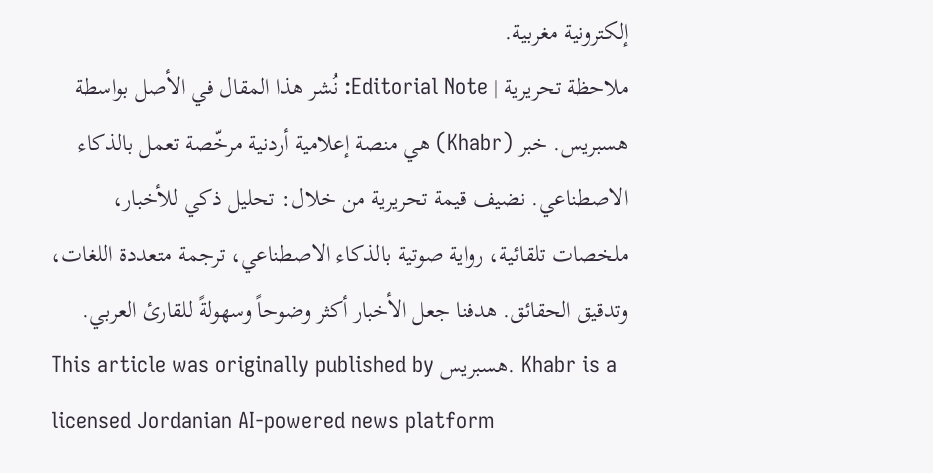إلكترونية مغربية.
ملاحظة تحريرية | Editorial Note: نُشر هذا المقال في الأصل بواسطة هسبريس. خبر (Khabr) هي منصة إعلامية أردنية مرخّصة تعمل بالذكاء الاصطناعي. نضيف قيمة تحريرية من خلال: تحليل ذكي للأخبار، ملخصات تلقائية، رواية صوتية بالذكاء الاصطناعي، ترجمة متعددة اللغات، وتدقيق الحقائق. هدفنا جعل الأخبار أكثر وضوحاً وسهولةً للقارئ العربي.
This article was originally published by هسبريس. Khabr is a licensed Jordanian AI-powered news platform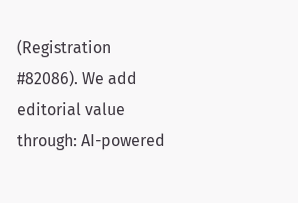(Registration #82086). We add editorial value through: AI-powered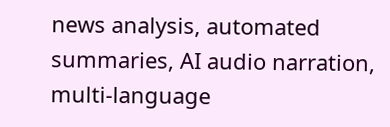news analysis, automated summaries, AI audio narration, multi-language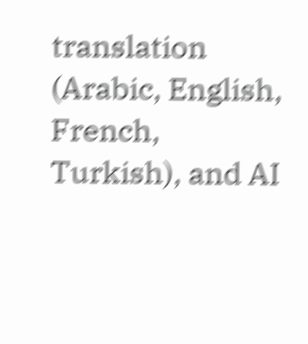translation (Arabic, English, French, Turkish), and AI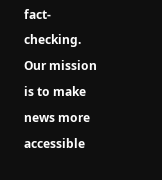fact-checking. Our mission is to make news more accessible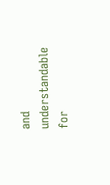and understandable for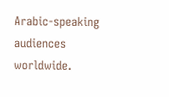Arabic-speaking audiences worldwide.